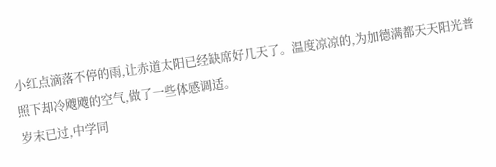小红点滴落不停的雨,让赤道太阳已经缺席好几天了。温度凉凉的,为加德满都天天阳光普照下却冷飕飕的空气,做了一些体感调适。
岁末已过,中学同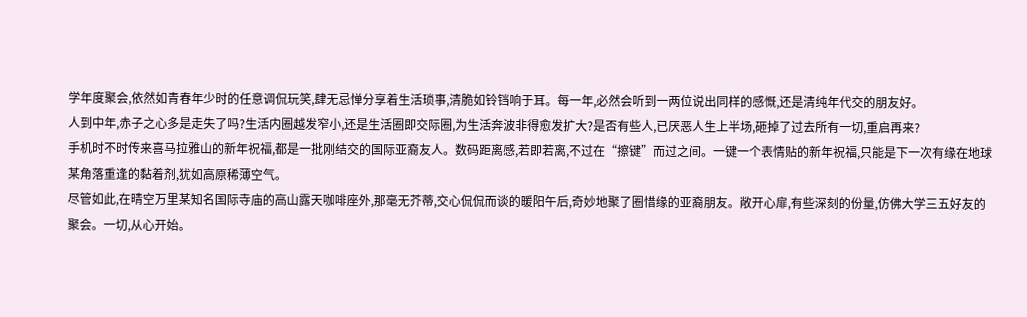学年度聚会,依然如青春年少时的任意调侃玩笑,肆无忌惮分享着生活琐事,清脆如铃铛响于耳。每一年,必然会听到一两位说出同样的感慨,还是清纯年代交的朋友好。
人到中年,赤子之心多是走失了吗?生活内圈越发窄小,还是生活圈即交际圈,为生活奔波非得愈发扩大?是否有些人,已厌恶人生上半场,砸掉了过去所有一切,重启再来?
手机时不时传来喜马拉雅山的新年祝福,都是一批刚结交的国际亚裔友人。数码距离感,若即若离,不过在“擦键”而过之间。一键一个表情贴的新年祝福,只能是下一次有缘在地球某角落重逢的黏着剂,犹如高原稀薄空气。
尽管如此,在晴空万里某知名国际寺庙的高山露天咖啡座外,那毫无芥蒂,交心侃侃而谈的暖阳午后,奇妙地聚了圈惜缘的亚裔朋友。敞开心扉,有些深刻的份量,仿佛大学三五好友的聚会。一切,从心开始。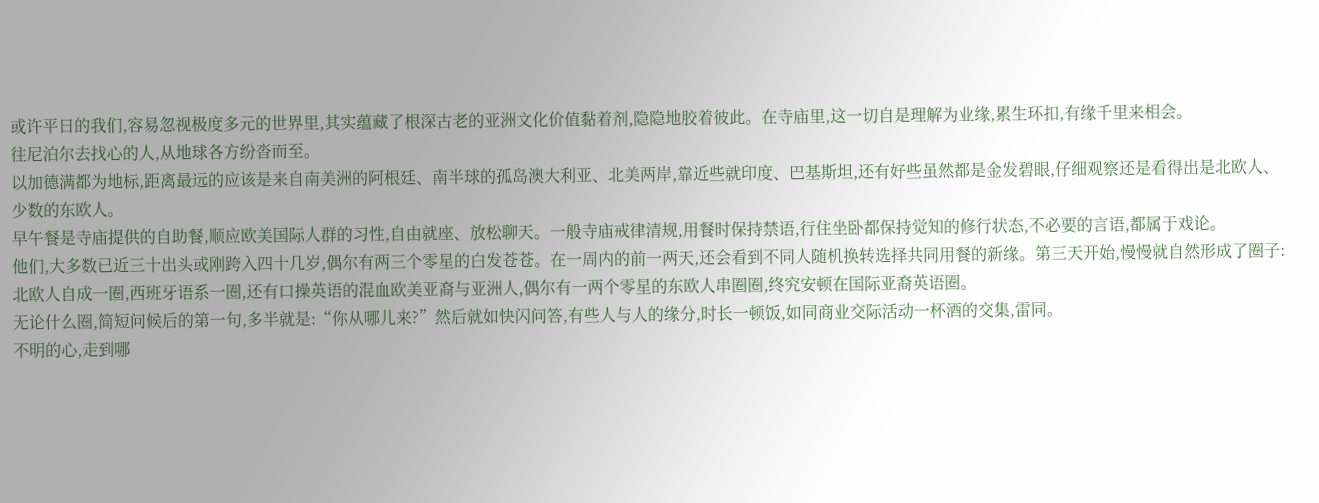或许平日的我们,容易忽视极度多元的世界里,其实蕴藏了根深古老的亚洲文化价值黏着剂,隐隐地胶着彼此。在寺庙里,这一切自是理解为业缘,累生环扣,有缘千里来相会。
往尼泊尔去找心的人,从地球各方纷沓而至。
以加德满都为地标,距离最远的应该是来自南美洲的阿根廷、南半球的孤岛澳大利亚、北美两岸,靠近些就印度、巴基斯坦,还有好些虽然都是金发碧眼,仔细观察还是看得出是北欧人、少数的东欧人。
早午餐是寺庙提供的自助餐,顺应欧美国际人群的习性,自由就座、放松聊天。一般寺庙戒律清规,用餐时保持禁语,行住坐卧都保持觉知的修行状态,不必要的言语,都属于戏论。
他们,大多数已近三十出头或刚跨入四十几岁,偶尔有两三个零星的白发苍苍。在一周内的前一两天,还会看到不同人随机换转选择共同用餐的新缘。第三天开始,慢慢就自然形成了圈子:北欧人自成一圈,西班牙语系一圈,还有口操英语的混血欧美亚裔与亚洲人,偶尔有一两个零星的东欧人串圈圈,终究安顿在国际亚裔英语圈。
无论什么圈,简短问候后的第一句,多半就是:“你从哪儿来?”然后就如快闪问答,有些人与人的缘分,时长一顿饭,如同商业交际活动一杯酒的交集,雷同。
不明的心,走到哪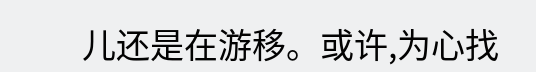儿还是在游移。或许,为心找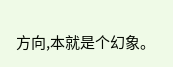方向,本就是个幻象。